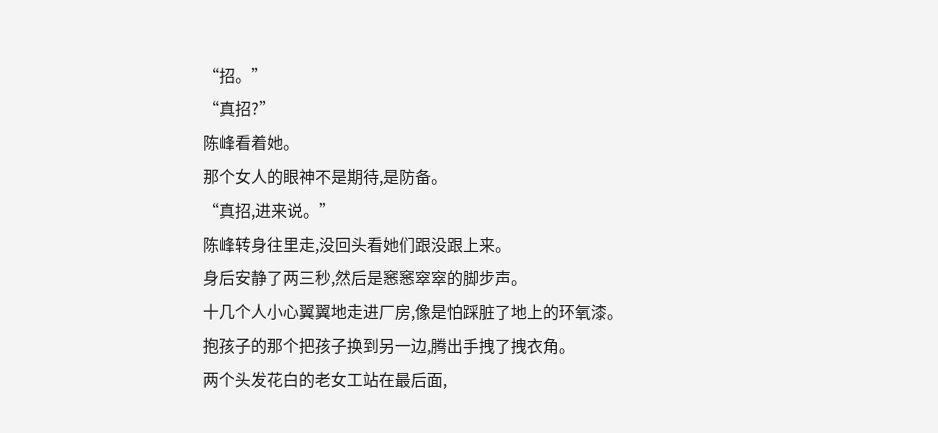“招。”
“真招?”
陈峰看着她。
那个女人的眼神不是期待,是防备。
“真招,进来说。”
陈峰转身往里走,没回头看她们跟没跟上来。
身后安静了两三秒,然后是窸窸窣窣的脚步声。
十几个人小心翼翼地走进厂房,像是怕踩脏了地上的环氧漆。
抱孩子的那个把孩子换到另一边,腾出手拽了拽衣角。
两个头发花白的老女工站在最后面,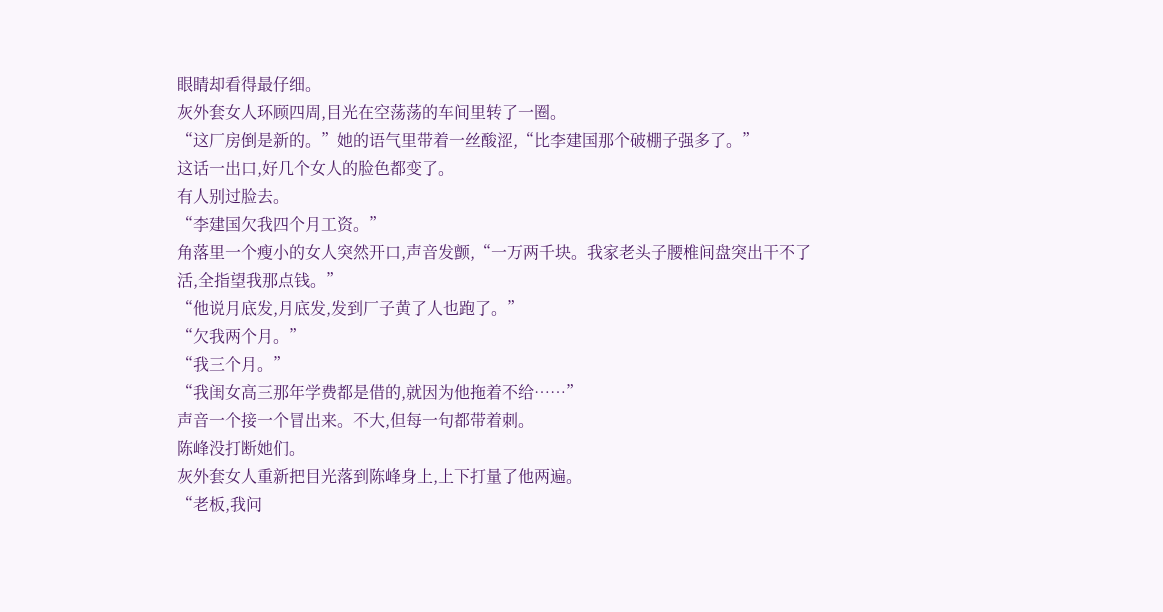眼睛却看得最仔细。
灰外套女人环顾四周,目光在空荡荡的车间里转了一圈。
“这厂房倒是新的。”她的语气里带着一丝酸涩,“比李建国那个破棚子强多了。”
这话一出口,好几个女人的脸色都变了。
有人别过脸去。
“李建国欠我四个月工资。”
角落里一个瘦小的女人突然开口,声音发颤,“一万两千块。我家老头子腰椎间盘突出干不了活,全指望我那点钱。”
“他说月底发,月底发,发到厂子黄了人也跑了。”
“欠我两个月。”
“我三个月。”
“我闺女高三那年学费都是借的,就因为他拖着不给……”
声音一个接一个冒出来。不大,但每一句都带着刺。
陈峰没打断她们。
灰外套女人重新把目光落到陈峰身上,上下打量了他两遍。
“老板,我问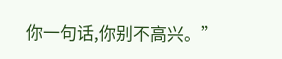你一句话,你别不高兴。”